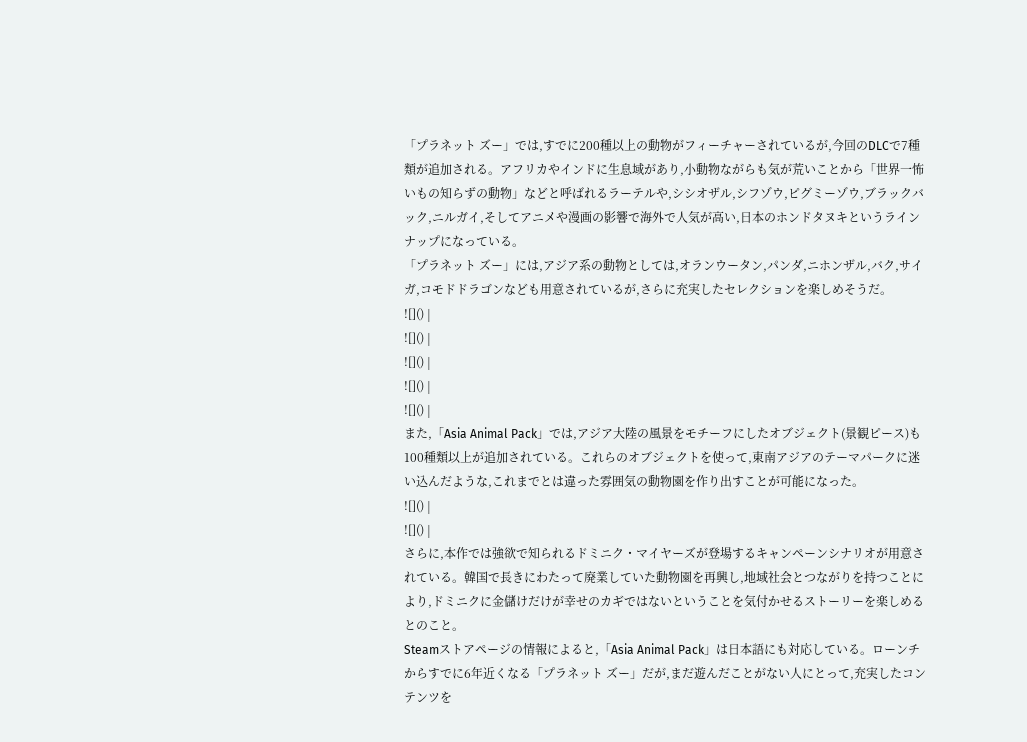「プラネット ズー」では,すでに200種以上の動物がフィーチャーされているが,今回のDLCで7種類が追加される。アフリカやインドに生息域があり,小動物ながらも気が荒いことから「世界一怖いもの知らずの動物」などと呼ばれるラーテルや,シシオザル,シフゾウ,ピグミーゾウ,ブラックバック,ニルガイ,そしてアニメや漫画の影響で海外で人気が高い,日本のホンドタヌキというラインナップになっている。
「プラネット ズー」には,アジア系の動物としては,オランウータン,パンダ,ニホンザル,バク,サイガ,コモドドラゴンなども用意されているが,さらに充実したセレクションを楽しめそうだ。
![]() |
![]() |
![]() |
![]() |
![]() |
また,「Asia Animal Pack」では,アジア大陸の風景をモチーフにしたオブジェクト(景観ピース)も100種類以上が追加されている。これらのオブジェクトを使って,東南アジアのテーマパークに迷い込んだような,これまでとは違った雰囲気の動物園を作り出すことが可能になった。
![]() |
![]() |
さらに,本作では強欲で知られるドミニク・マイヤーズが登場するキャンペーンシナリオが用意されている。韓国で長きにわたって廃業していた動物園を再興し,地域社会とつながりを持つことにより,ドミニクに金儲けだけが幸せのカギではないということを気付かせるストーリーを楽しめるとのこと。
Steamストアページの情報によると,「Asia Animal Pack」は日本語にも対応している。ローンチからすでに6年近くなる「プラネット ズー」だが,まだ遊んだことがない人にとって,充実したコンテンツを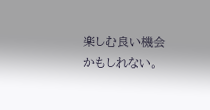楽しむ良い機会かもしれない。